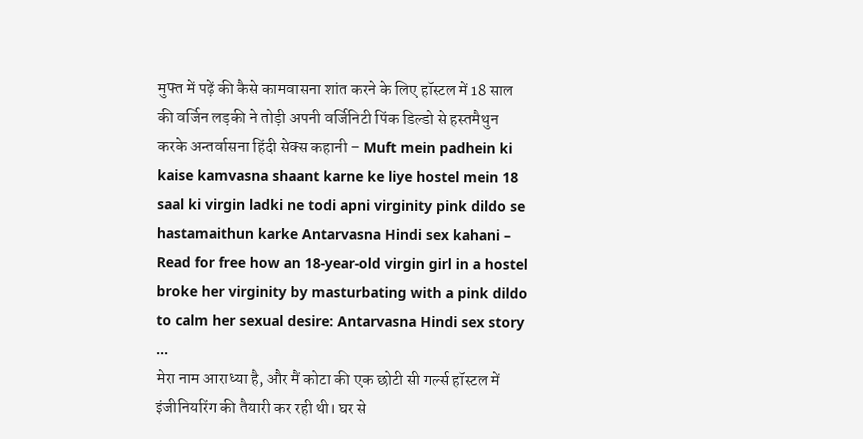मुफ्त में पढ़ें की कैसे कामवासना शांत करने के लिए हॉस्टल में 18 साल की वर्जिन लड़की ने तोड़ी अपनी वर्जिनिटी पिंक डिल्डो से हस्तमैथुन करके अन्तर्वासना हिंदी सेक्स कहानी – Muft mein padhein ki kaise kamvasna shaant karne ke liye hostel mein 18 saal ki virgin ladki ne todi apni virginity pink dildo se hastamaithun karke Antarvasna Hindi sex kahani – Read for free how an 18-year-old virgin girl in a hostel broke her virginity by masturbating with a pink dildo to calm her sexual desire: Antarvasna Hindi sex story …
मेरा नाम आराध्या है, और मैं कोटा की एक छोटी सी गर्ल्स हॉस्टल में इंजीनियरिंग की तैयारी कर रही थी। घर से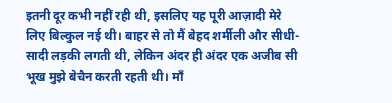इतनी दूर कभी नहीं रही थी, इसलिए यह पूरी आज़ादी मेरे लिए बिल्कुल नई थी। बाहर से तो मैं बेहद शर्मीली और सीधी-सादी लड़की लगती थी, लेकिन अंदर ही अंदर एक अजीब सी भूख मुझे बेचैन करती रहती थी। माँ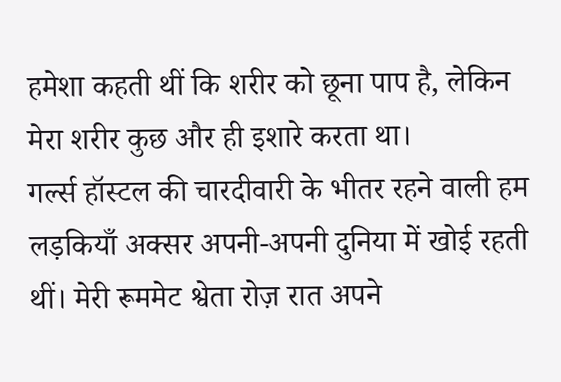हमेशा कहती थीं कि शरीर को छूना पाप है, लेकिन मेरा शरीर कुछ और ही इशारे करता था।
गर्ल्स हॉस्टल की चारदीवारी के भीतर रहने वाली हम लड़कियाँ अक्सर अपनी-अपनी दुनिया में खोई रहती थीं। मेरी रूममेट श्वेता रोज़ रात अपने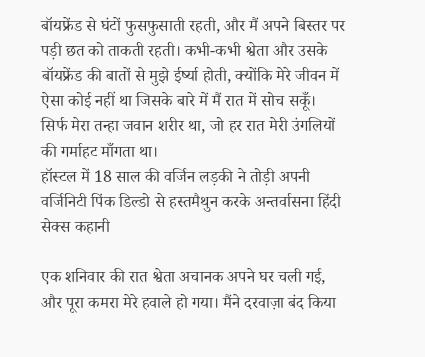बॉयफ्रेंड से घंटों फुसफुसाती रहती, और मैं अपने बिस्तर पर पड़ी छत को ताकती रहती। कभी-कभी श्वेता और उसके बॉयफ्रेंड की बातों से मुझे ईर्ष्या होती, क्योंकि मेरे जीवन में ऐसा कोई नहीं था जिसके बारे में मैं रात में सोच सकूँ। सिर्फ मेरा तन्हा जवान शरीर था, जो हर रात मेरी उंगलियों की गर्माहट माँगता था।
हॉस्टल में 18 साल की वर्जिन लड़की ने तोड़ी अपनी वर्जिनिटी पिंक डिल्डो से हस्तमैथुन करके अन्तर्वासना हिंदी सेक्स कहानी

एक शनिवार की रात श्वेता अचानक अपने घर चली गई, और पूरा कमरा मेरे हवाले हो गया। मैंने दरवाज़ा बंद किया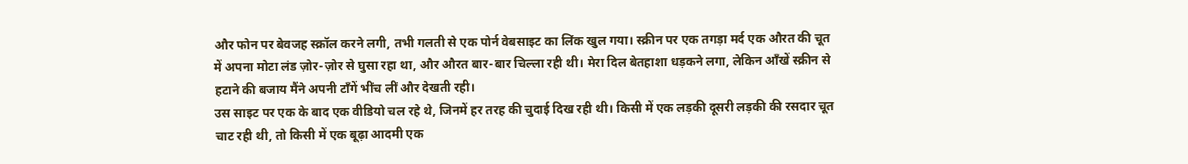और फोन पर बेवजह स्क्रॉल करने लगी, तभी गलती से एक पोर्न वेबसाइट का लिंक खुल गया। स्क्रीन पर एक तगड़ा मर्द एक औरत की चूत में अपना मोटा लंड ज़ोर-ज़ोर से घुसा रहा था, और औरत बार-बार चिल्ला रही थी। मेरा दिल बेतहाशा धड़कने लगा, लेकिन आँखें स्क्रीन से हटाने की बजाय मैंने अपनी टाँगें भींच लीं और देखती रही।
उस साइट पर एक के बाद एक वीडियो चल रहे थे, जिनमें हर तरह की चुदाई दिख रही थी। किसी में एक लड़की दूसरी लड़की की रसदार चूत चाट रही थी, तो किसी में एक बूढ़ा आदमी एक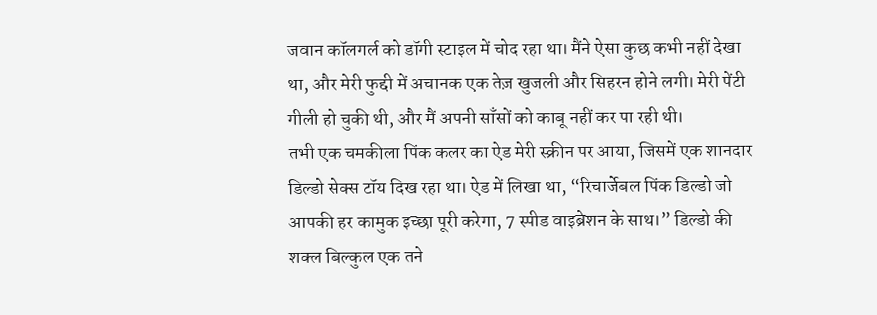जवान कॉलगर्ल को डॉगी स्टाइल में चोद रहा था। मैंने ऐसा कुछ कभी नहीं देखा था, और मेरी फुद्दी में अचानक एक तेज़ खुजली और सिहरन होने लगी। मेरी पेंटी गीली हो चुकी थी, और मैं अपनी साँसों को काबू नहीं कर पा रही थी।
तभी एक चमकीला पिंक कलर का ऐड मेरी स्क्रीन पर आया, जिसमें एक शानदार डिल्डो सेक्स टॉय दिख रहा था। ऐड में लिखा था, “रिचार्जेबल पिंक डिल्डो जो आपकी हर कामुक इच्छा पूरी करेगा, 7 स्पीड वाइब्रेशन के साथ।” डिल्डो की शक्ल बिल्कुल एक तने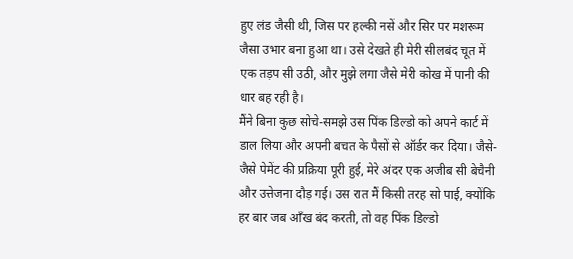हुए लंड जैसी थी, जिस पर हल्की नसें और सिर पर मशरूम जैसा उभार बना हुआ था। उसे देखते ही मेरी सीलबंद चूत में एक तड़प सी उठी, और मुझे लगा जैसे मेरी कोख में पानी की धार बह रही है।
मैंने बिना कुछ सोचे-समझे उस पिंक डिल्डो को अपने कार्ट में डाल लिया और अपनी बचत के पैसों से ऑर्डर कर दिया। जैसे-जैसे पेमेंट की प्रक्रिया पूरी हुई, मेरे अंदर एक अजीब सी बेचैनी और उत्तेजना दौड़ गई। उस रात मैं किसी तरह सो पाई, क्योंकि हर बार जब आँख बंद करती, तो वह पिंक डिल्डो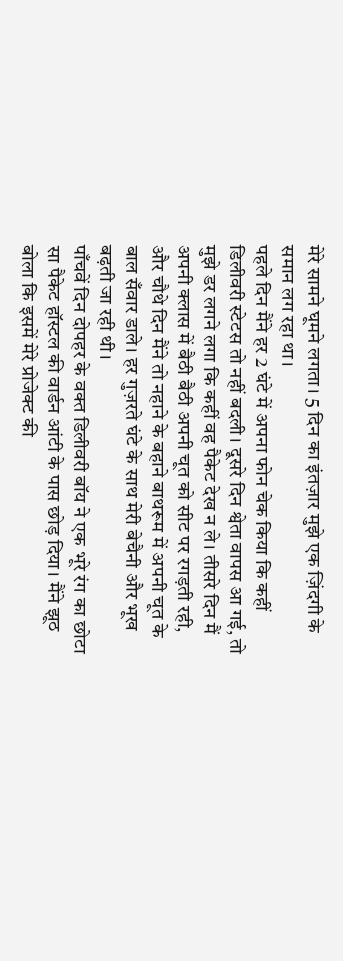मेरे सामने घूमने लगता। 5 दिन का इंतज़ार मुझे एक ज़िंदगी के समान लग रहा था।
पहले दिन मैंने हर 2 घंटे में अपना फोन चेक किया कि कहीं डिलीवरी स्टेटस तो नहीं बदली। दूसरे दिन श्वेता वापस आ गई, तो मुझे डर लगने लगा कि कहीं वह पैकेट देख न ले। तीसरे दिन मैं अपनी क्लास में बैठी बैठी अपनी चूत को सीट पर रगड़ती रही, और चौथे दिन मैंने तो नहाने के बहाने बाथरूम में अपनी चूत के बाल सँवार डाले। हर गुज़रते घंटे के साथ मेरी बेचैनी और भूख बढ़ती जा रही थी।
पाँचवें दिन दोपहर के वक्त डिलीवरी बॉय ने एक भूरे रंग का छोटा सा पैकेट हॉस्टल की वार्डन आंटी के पास छोड़ दिया। मैंने झूठ बोला कि इसमें मेरे प्रोजेक्ट की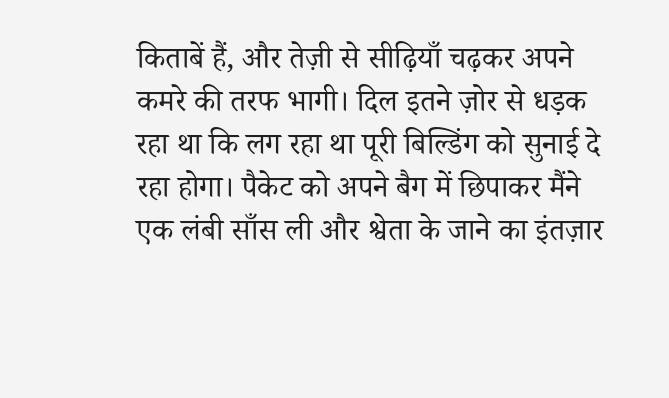किताबें हैं, और तेज़ी से सीढ़ियाँ चढ़कर अपने कमरे की तरफ भागी। दिल इतने ज़ोर से धड़क रहा था कि लग रहा था पूरी बिल्डिंग को सुनाई दे रहा होगा। पैकेट को अपने बैग में छिपाकर मैंने एक लंबी साँस ली और श्वेता के जाने का इंतज़ार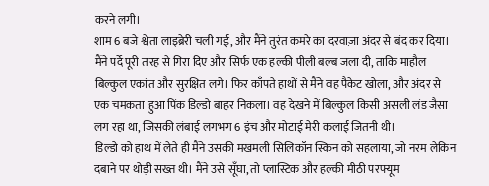करने लगी।
शाम 6 बजे श्वेता लाइब्रेरी चली गई, और मैंने तुरंत कमरे का दरवाज़ा अंदर से बंद कर दिया। मैंने पर्दे पूरी तरह से गिरा दिए और सिर्फ एक हल्की पीली बल्ब जला दी, ताकि माहौल बिल्कुल एकांत और सुरक्षित लगे। फिर काँपते हाथों से मैंने वह पैकेट खोला, और अंदर से एक चमकता हुआ पिंक डिल्डो बाहर निकला। वह देखने में बिल्कुल किसी असली लंड जैसा लग रहा था, जिसकी लंबाई लगभग 6 इंच और मोटाई मेरी कलाई जितनी थी।
डिल्डो को हाथ में लेते ही मैंने उसकी मखमली सिलिकॉन स्किन को सहलाया, जो नरम लेकिन दबाने पर थोड़ी सख्त थी। मैंने उसे सूँघा, तो प्लास्टिक और हल्की मीठी परफ्यूम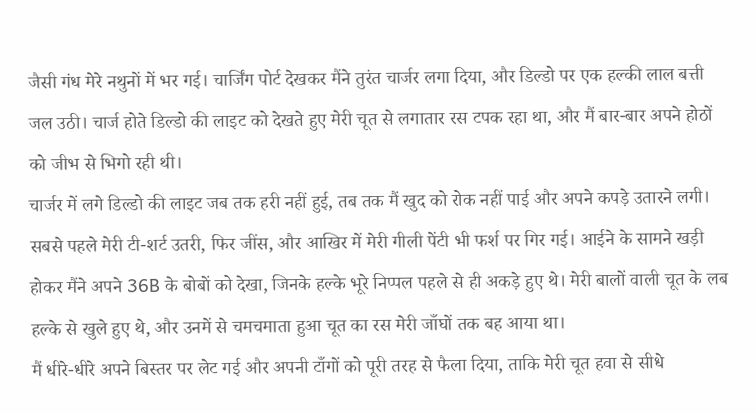जैसी गंध मेरे नथुनों में भर गई। चार्जिंग पोर्ट देखकर मैंने तुरंत चार्जर लगा दिया, और डिल्डो पर एक हल्की लाल बत्ती जल उठी। चार्ज होते डिल्डो की लाइट को देखते हुए मेरी चूत से लगातार रस टपक रहा था, और मैं बार-बार अपने होठों को जीभ से भिगो रही थी।
चार्जर में लगे डिल्डो की लाइट जब तक हरी नहीं हुई, तब तक मैं खुद को रोक नहीं पाई और अपने कपड़े उतारने लगी। सबसे पहले मेरी टी-शर्ट उतरी, फिर जींस, और आखिर में मेरी गीली पेंटी भी फर्श पर गिर गई। आईने के सामने खड़ी होकर मैंने अपने 36B के बोबों को देखा, जिनके हल्के भूरे निप्पल पहले से ही अकड़े हुए थे। मेरी बालों वाली चूत के लब हल्के से खुले हुए थे, और उनमें से चमचमाता हुआ चूत का रस मेरी जाँघों तक बह आया था।
मैं धीरे-धीरे अपने बिस्तर पर लेट गई और अपनी टाँगों को पूरी तरह से फैला दिया, ताकि मेरी चूत हवा से सीधे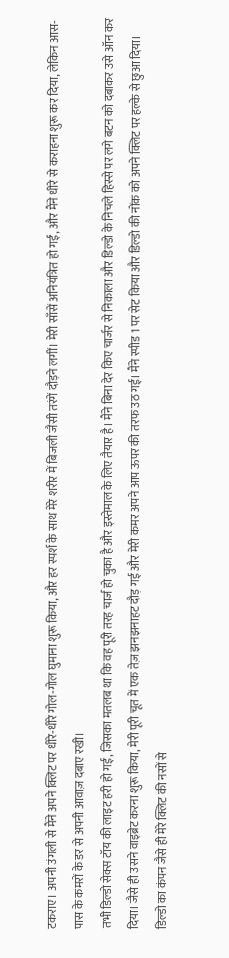टकराए। अपनी उंगली से मैंने अपने क्लिट पर धीरे-धीरे गोल-गोल घुमाना शुरू किया, और हर स्पर्श के साथ मेरे शरीर में बिजली जैसी तरंगें दौड़ने लगीं। मेरी साँसें अनियंत्रित हो गईं, और मैंने धीरे से कराहना शुरू कर दिया, लेकिन आस-पास के कमरों के डर से अपनी आवाज़ दबाए रखी।
तभी डिल्डो सेक्स टॉय की लाइट हरी हो गई, जिसका मतलब था कि वह पूरी तरह चार्ज हो चुका है और इस्तेमाल के लिए तैयार है। मैंने बिना देर किए चार्जर से निकाला और डिल्डो के निचले हिस्से पर लगे बटन को दबाकर उसे ऑन कर दिया। जैसे ही उसने वाइब्रेट करना शुरू किया, मेरी पूरी चूत में एक तेज़ झनझनाहट दौड़ गई और मेरी कमर अपने आप ऊपर की तरफ उठ गई। मैंने स्पीड 1 पर सेट किया और डिल्डो की नोंक को अपने क्लिट पर हल्के से छुआ दिया।
डिल्डो का कंपन जैसे ही मेरे क्लिट की नसों से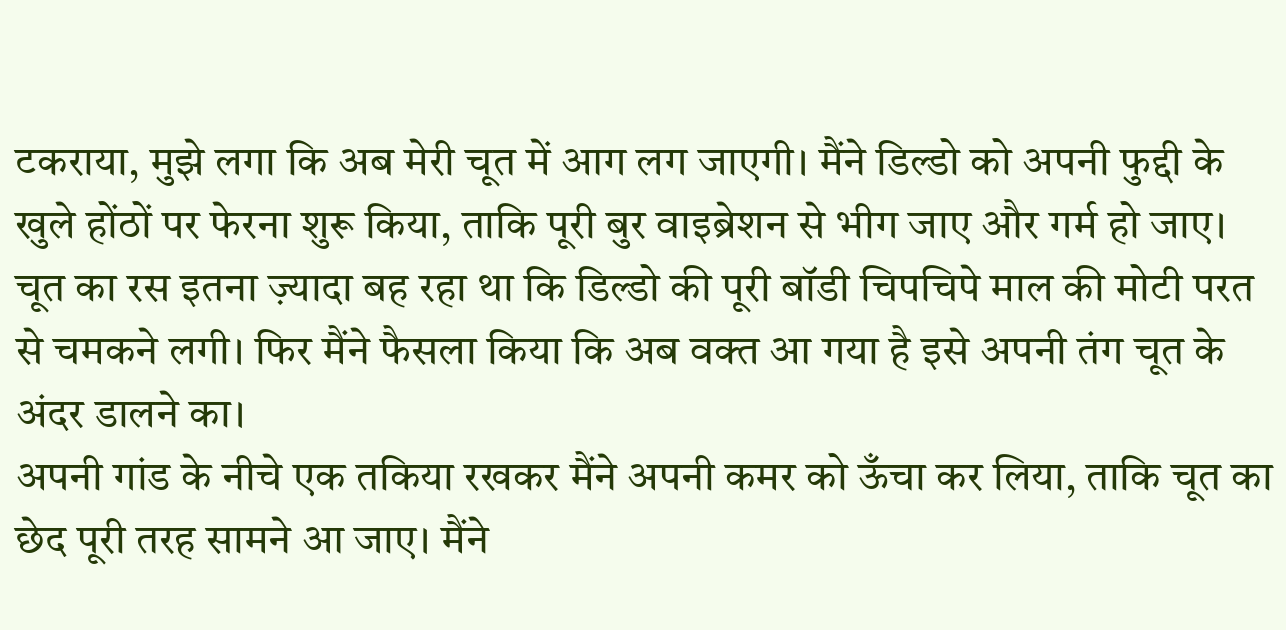टकराया, मुझे लगा कि अब मेरी चूत में आग लग जाएगी। मैंने डिल्डो को अपनी फुद्दी के खुले होंठों पर फेरना शुरू किया, ताकि पूरी बुर वाइब्रेशन से भीग जाए और गर्म हो जाए। चूत का रस इतना ज़्यादा बह रहा था कि डिल्डो की पूरी बॉडी चिपचिपे माल की मोटी परत से चमकने लगी। फिर मैंने फैसला किया कि अब वक्त आ गया है इसे अपनी तंग चूत के अंदर डालने का।
अपनी गांड के नीचे एक तकिया रखकर मैंने अपनी कमर को ऊँचा कर लिया, ताकि चूत का छेद पूरी तरह सामने आ जाए। मैंने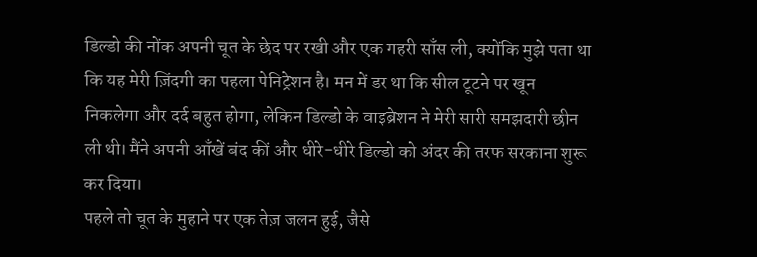डिल्डो की नोंक अपनी चूत के छेद पर रखी और एक गहरी साँस ली, क्योंकि मुझे पता था कि यह मेरी ज़िंदगी का पहला पेनिट्रेशन है। मन में डर था कि सील टूटने पर खून निकलेगा और दर्द बहुत होगा, लेकिन डिल्डो के वाइब्रेशन ने मेरी सारी समझदारी छीन ली थी। मैंने अपनी आँखें बंद कीं और धीरे-धीरे डिल्डो को अंदर की तरफ सरकाना शुरू कर दिया।
पहले तो चूत के मुहाने पर एक तेज़ जलन हुई, जैसे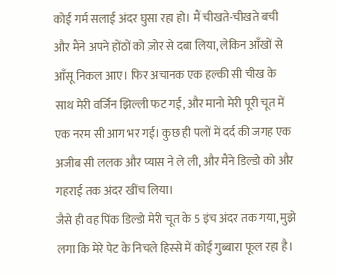कोई गर्म सलाई अंदर घुसा रहा हो। मैं चीखते-चीखते बची और मैंने अपने होंठों को ज़ोर से दबा लिया, लेकिन आँखों से आँसू निकल आए। फिर अचानक एक हल्की सी चीख के साथ मेरी वर्जिन झिल्ली फट गई, और मानो मेरी पूरी चूत में एक नरम सी आग भर गई। कुछ ही पलों में दर्द की जगह एक अजीब सी ललक और प्यास ने ले ली, और मैंने डिल्डो को और गहराई तक अंदर खींच लिया।
जैसे ही वह पिंक डिल्डो मेरी चूत के 5 इंच अंदर तक गया, मुझे लगा कि मेरे पेट के निचले हिस्से में कोई गुब्बारा फूल रहा है।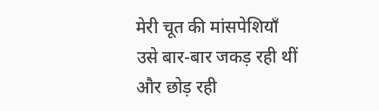मेरी चूत की मांसपेशियाँ उसे बार-बार जकड़ रही थीं और छोड़ रही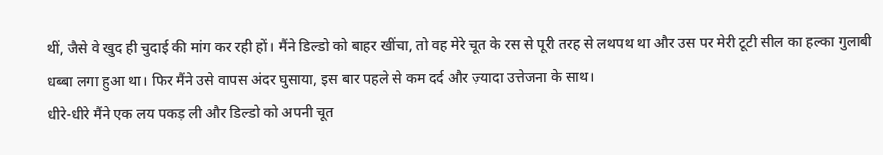थीं, जैसे वे खुद ही चुदाई की मांग कर रही हों। मैंने डिल्डो को बाहर खींचा, तो वह मेरे चूत के रस से पूरी तरह से लथपथ था और उस पर मेरी टूटी सील का हल्का गुलाबी धब्बा लगा हुआ था। फिर मैंने उसे वापस अंदर घुसाया, इस बार पहले से कम दर्द और ज़्यादा उत्तेजना के साथ।
धीरे-धीरे मैंने एक लय पकड़ ली और डिल्डो को अपनी चूत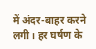में अंदर-बाहर करने लगी। हर घर्षण के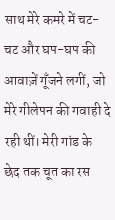साथ मेरे कमरे में चट-चट और घप-घप की आवाज़ें गूँजने लगीं, जो मेरे गीलेपन की गवाही दे रही थीं। मेरी गांड के छेद तक चूत का रस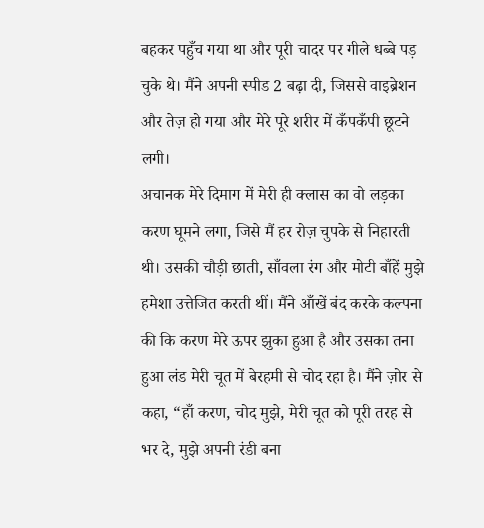बहकर पहुँच गया था और पूरी चादर पर गीले धब्बे पड़ चुके थे। मैंने अपनी स्पीड 2 बढ़ा दी, जिससे वाइब्रेशन और तेज़ हो गया और मेरे पूरे शरीर में कँपकँपी छूटने लगी।
अचानक मेरे दिमाग में मेरी ही क्लास का वो लड़का करण घूमने लगा, जिसे मैं हर रोज़ चुपके से निहारती थी। उसकी चौड़ी छाती, साँवला रंग और मोटी बाँहें मुझे हमेशा उत्तेजित करती थीं। मैंने आँखें बंद करके कल्पना की कि करण मेरे ऊपर झुका हुआ है और उसका तना हुआ लंड मेरी चूत में बेरहमी से चोद रहा है। मैंने ज़ोर से कहा, “हाँ करण, चोद मुझे, मेरी चूत को पूरी तरह से भर दे, मुझे अपनी रंडी बना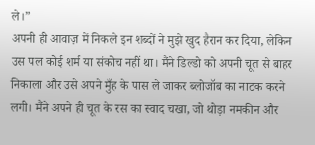ले।”
अपनी ही आवाज़ में निकले इन शब्दों ने मुझे खुद हैरान कर दिया, लेकिन उस पल कोई शर्म या संकोच नहीं था। मैंने डिल्डो को अपनी चूत से बाहर निकाला और उसे अपने मुँह के पास ले जाकर ब्लोजॉब का नाटक करने लगी। मैंने अपने ही चूत के रस का स्वाद चखा, जो थोड़ा नमकीन और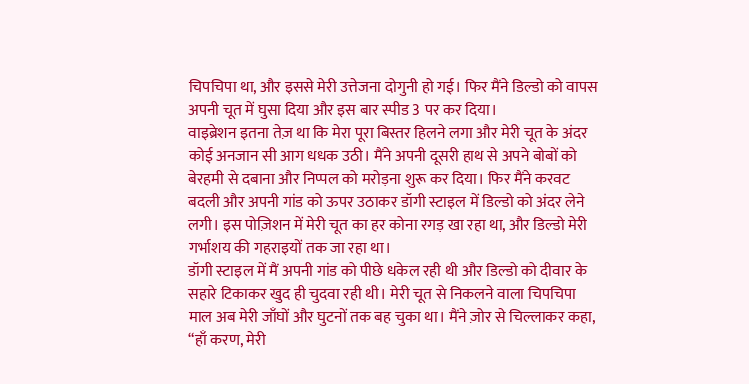चिपचिपा था, और इससे मेरी उत्तेजना दोगुनी हो गई। फिर मैंने डिल्डो को वापस अपनी चूत में घुसा दिया और इस बार स्पीड 3 पर कर दिया।
वाइब्रेशन इतना तेज़ था कि मेरा पूरा बिस्तर हिलने लगा और मेरी चूत के अंदर कोई अनजान सी आग धधक उठी। मैंने अपनी दूसरी हाथ से अपने बोबों को बेरहमी से दबाना और निप्पल को मरोड़ना शुरू कर दिया। फिर मैंने करवट बदली और अपनी गांड को ऊपर उठाकर डॉगी स्टाइल में डिल्डो को अंदर लेने लगी। इस पोज़िशन में मेरी चूत का हर कोना रगड़ खा रहा था, और डिल्डो मेरी गर्भाशय की गहराइयों तक जा रहा था।
डॉगी स्टाइल में मैं अपनी गांड को पीछे धकेल रही थी और डिल्डो को दीवार के सहारे टिकाकर खुद ही चुदवा रही थी। मेरी चूत से निकलने वाला चिपचिपा माल अब मेरी जाँघों और घुटनों तक बह चुका था। मैंने ज़ोर से चिल्लाकर कहा, “हाँ करण, मेरी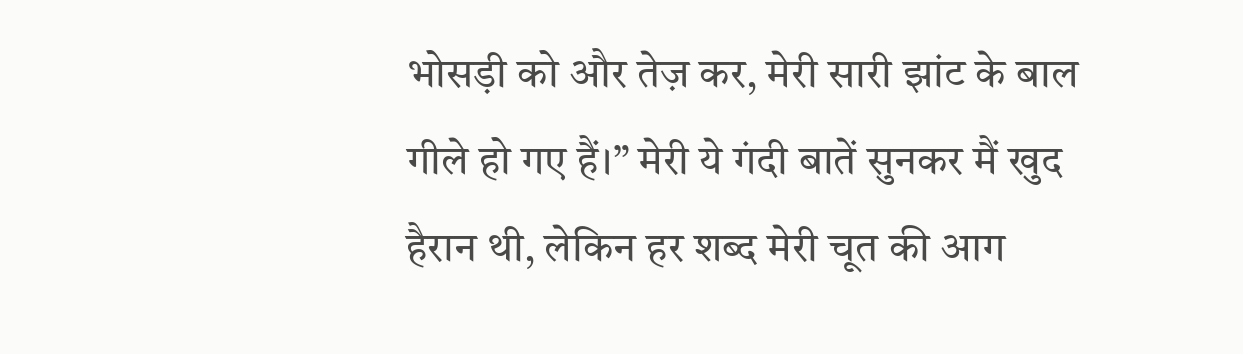भोसड़ी को और तेज़ कर, मेरी सारी झांट के बाल गीले हो गए हैं।” मेरी ये गंदी बातें सुनकर मैं खुद हैरान थी, लेकिन हर शब्द मेरी चूत की आग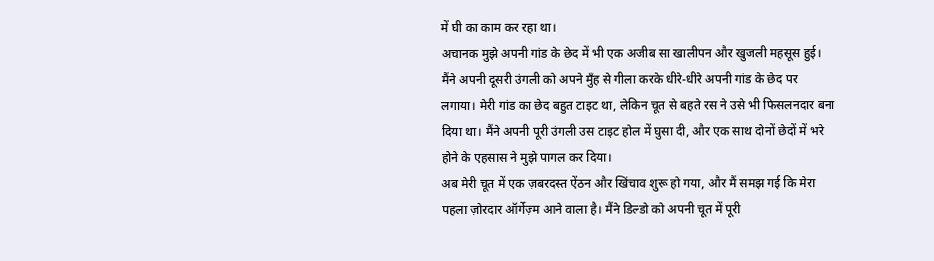में घी का काम कर रहा था।
अचानक मुझे अपनी गांड के छेद में भी एक अजीब सा खालीपन और खुजली महसूस हुई। मैंने अपनी दूसरी उंगली को अपने मुँह से गीला करके धीरे-धीरे अपनी गांड के छेद पर लगाया। मेरी गांड का छेद बहुत टाइट था, लेकिन चूत से बहते रस ने उसे भी फिसलनदार बना दिया था। मैंने अपनी पूरी उंगली उस टाइट होल में घुसा दी, और एक साथ दोनों छेदों में भरे होने के एहसास ने मुझे पागल कर दिया।
अब मेरी चूत में एक ज़बरदस्त ऐंठन और खिंचाव शुरू हो गया, और मैं समझ गई कि मेरा पहला ज़ोरदार ऑर्गेज़्म आने वाला है। मैंने डिल्डो को अपनी चूत में पूरी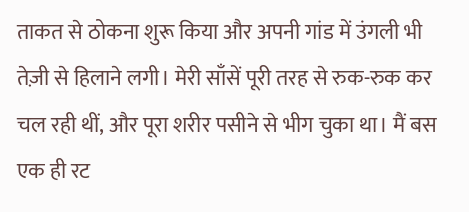ताकत से ठोकना शुरू किया और अपनी गांड में उंगली भी तेज़ी से हिलाने लगी। मेरी साँसें पूरी तरह से रुक-रुक कर चल रही थीं, और पूरा शरीर पसीने से भीग चुका था। मैं बस एक ही रट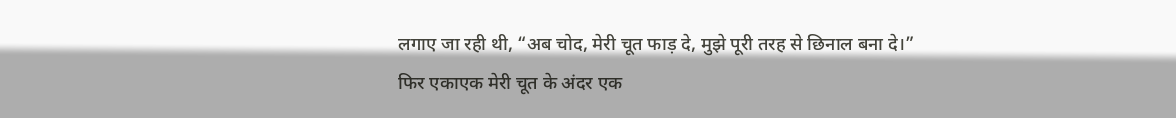लगाए जा रही थी, “अब चोद, मेरी चूत फाड़ दे, मुझे पूरी तरह से छिनाल बना दे।”
फिर एकाएक मेरी चूत के अंदर एक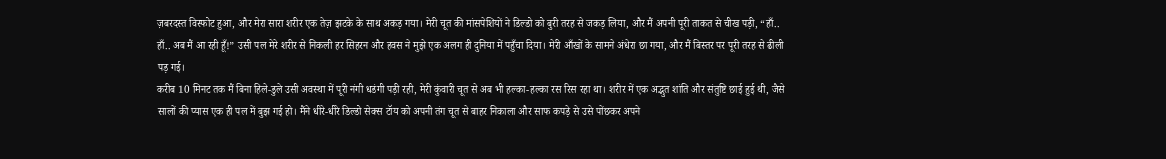ज़बरदस्त विस्फोट हुआ, और मेरा सारा शरीर एक तेज़ झटके के साथ अकड़ गया। मेरी चूत की मांसपेशियों ने डिल्डो को बुरी तरह से जकड़ लिया, और मैं अपनी पूरी ताकत से चीख पड़ी, “हाँ.. हाँ.. अब मैं आ रही हूँ!” उसी पल मेरे शरीर से निकली हर सिहरन और हवस ने मुझे एक अलग ही दुनिया में पहुँचा दिया। मेरी आँखों के सामने अंधेरा छा गया, और मैं बिस्तर पर पूरी तरह से ढीली पड़ गई।
करीब 10 मिनट तक मैं बिना हिले-डुले उसी अवस्था में पूरी नंगी धडंगी पड़ी रही, मेरी कुंवारी चूत से अब भी हल्का-हल्का रस रिस रहा था। शरीर में एक अद्भुत शांति और संतुष्टि छाई हुई थी, जैसे सालों की प्यास एक ही पल में बुझ गई हो। मैंने धीरे-धीरे डिल्डो सेक्स टॉय को अपनी तंग चूत से बाहर निकाला और साफ कपड़े से उसे पोंछकर अपने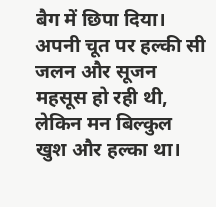बैग में छिपा दिया। अपनी चूत पर हल्की सी जलन और सूजन महसूस हो रही थी, लेकिन मन बिल्कुल खुश और हल्का था।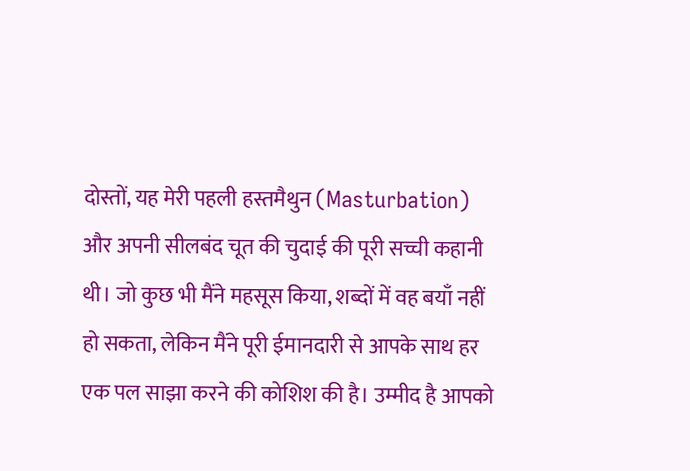दोस्तों, यह मेरी पहली हस्तमैथुन (Masturbation) और अपनी सीलबंद चूत की चुदाई की पूरी सच्ची कहानी थी। जो कुछ भी मैंने महसूस किया, शब्दों में वह बयाँ नहीं हो सकता, लेकिन मैंने पूरी ईमानदारी से आपके साथ हर एक पल साझा करने की कोशिश की है। उम्मीद है आपको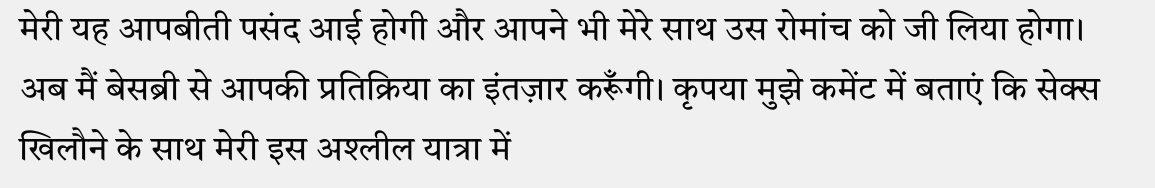मेरी यह आपबीती पसंद आई होगी और आपने भी मेरे साथ उस रोमांच को जी लिया होगा।
अब मैं बेसब्री से आपकी प्रतिक्रिया का इंतज़ार करूँगी। कृपया मुझे कमेंट में बताएं कि सेक्स खिलौने के साथ मेरी इस अश्लील यात्रा में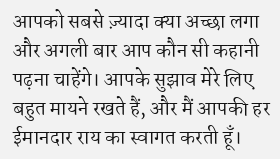आपको सबसे ज़्यादा क्या अच्छा लगा और अगली बार आप कौन सी कहानी पढ़ना चाहेंगे। आपके सुझाव मेरे लिए बहुत मायने रखते हैं, और मैं आपकी हर ईमानदार राय का स्वागत करती हूँ।